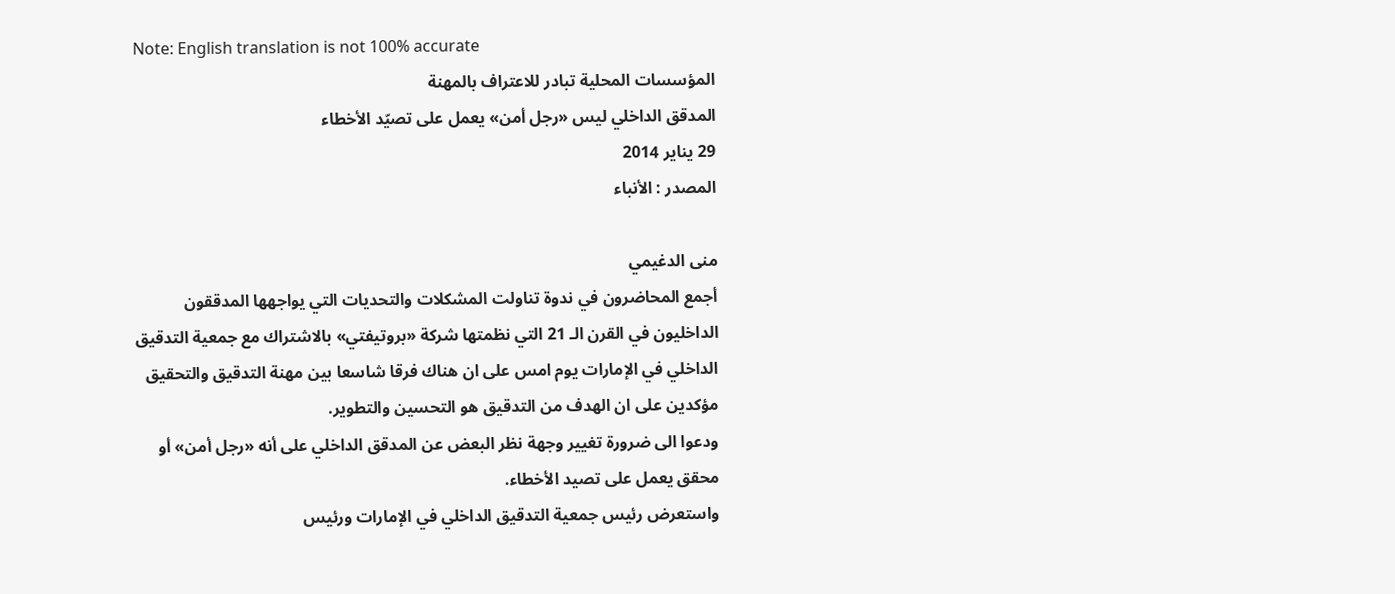Note: English translation is not 100% accurate
المؤسسات المحلية تبادر للاعتراف بالمهنة
المدقق الداخلي ليس «رجل أمن» يعمل على تصيّد الأخطاء
29 يناير 2014
المصدر : الأنباء

منى الدغيمي
أجمع المحاضرون في ندوة تناولت المشكلات والتحديات التي يواجهها المدققون الداخليون في القرن الـ 21 التي نظمتها شركة «بروتيفتي» بالاشتراك مع جمعية التدقيق الداخلي في الإمارات يوم امس على ان هناك فرقا شاسعا بين مهنة التدقيق والتحقيق مؤكدين على ان الهدف من التدقيق هو التحسين والتطوير.
ودعوا الى ضرورة تغيير وجهة نظر البعض عن المدقق الداخلي على أنه «رجل أمن» أو محقق يعمل على تصيد الأخطاء.
واستعرض رئيس جمعية التدقيق الداخلي في الإمارات ورئيس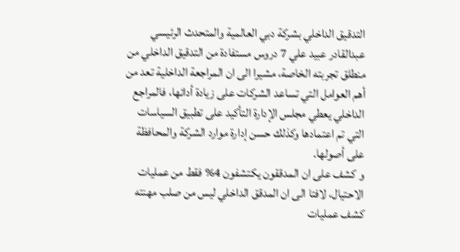التدقيق الداخلي بشركة دبي العالمية والمتحدث الرئيسي عبدالقادر عبيد علي 7 دروس مستفادة من التدقيق الداخلي من منطلق تجربته الخاصة، مشيرا الى ان المراجعة الداخلية تعد من أهم العوامل التي تساعد الشركات على زيادة أدائها، فالمراجع الداخلي يعطي مجلس الإدارة التأكيد على تطبيق السياسات التي تم اعتمادها وكذلك حسن إدارة موارد الشركة والمحافظة على أصولها.
و كشف على ان المدققون يكتشفون 4% فقط من عمليات الاحتيال، لافتا الى ان المدقق الداخلي ليس من صلب مهنته كشف عمليات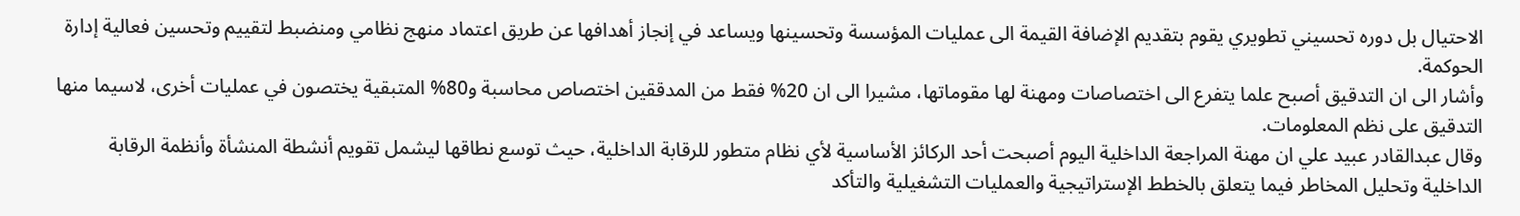الاحتيال بل دوره تحسيني تطويري يقوم بتقديم الإضافة القيمة الى عمليات المؤسسة وتحسينها ويساعد في إنجاز أهدافها عن طريق اعتماد منهج نظامي ومنضبط لتقييم وتحسين فعالية إدارة الحوكمة.
وأشار الى ان التدقيق أصبح علما يتفرع الى اختصاصات ومهنة لها مقوماتها، مشيرا الى ان 20% فقط من المدققين اختصاص محاسبة و80% المتبقية يختصون في عمليات أخرى، لاسيما منها التدقيق على نظم المعلومات.
وقال عبدالقادر عبيد علي ان مهنة المراجعة الداخلية اليوم أصبحت أحد الركائز الأساسية لأي نظام متطور للرقابة الداخلية، حيث توسع نطاقها ليشمل تقويم أنشطة المنشأة وأنظمة الرقابة الداخلية وتحليل المخاطر فيما يتعلق بالخطط الإستراتيجية والعمليات التشغيلية والتأكد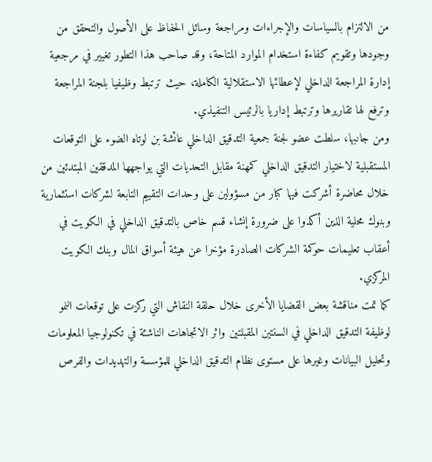من الالتزام بالسياسات والإجراءات ومراجعة وسائل الحفاظ على الأصول والتحقق من وجودها وتقويم كفاءة استخدام الموارد المتاحة، وقد صاحب هذا التطور تغيير في مرجعية إدارة المراجعة الداخلي لإعطائها الاستقلالية الكاملة، حيث ترتبط وظيفيا بلجنة المراجعة وترفع لها تقاريرها وترتبط إداريا بالرئيس التنفيذي.
ومن جانبها، سلطت عضو لجنة جمعية التدقيق الداخلي عائشة بن لوتاه الضوء على التوقعات المستقبلية لاختيار التدقيق الداخلي كمهنة مقابل التحديات التي يواجهها المدققين المبتدئين من خلال محاضرة أشركت فيها كبار من مسؤولين على وحدات التقييم التابعة لشركات استثمارية وبنوك محلية الذين أكدوا على ضرورة إنشاء قسم خاص بالتدقيق الداخلي في الكويت في أعقاب تعليمات حوكمة الشركات الصادرة مؤخرا عن هيئة أسواق المال وبنك الكويت المركزي.
كما تمت مناقشة بعض القضايا الأخرى خلال حلقة النقاش التي ركزت على توقعات النمو لوظيفة التدقيق الداخلي في السنتين المقبلتين واثر الاتجاهات الناشئة في تكنولوجيا المعلومات وتحليل البيانات وغيرها على مستوى نظام التدقيق الداخلي للمؤسسة والتهديدات والفرص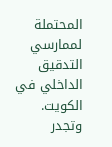المحتملة لممارسي التدقيق الداخلي في الكويت.
وتجدر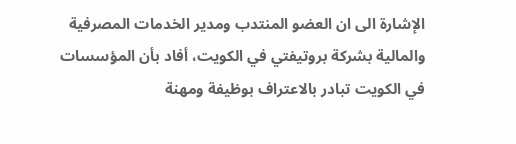الإشارة الى ان العضو المنتدب ومدير الخدمات المصرفية والمالية بشركة بروتيفتي في الكويت، أفاد بأن المؤسسات في الكويت تبادر بالاعتراف بوظيفة ومهنة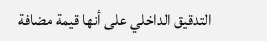التدقيق الداخلي على أنها قيمة مضافة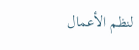لنظم الأعمال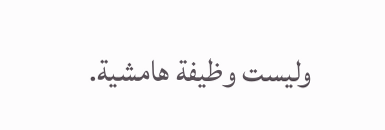وليست وظيفة هامشية.